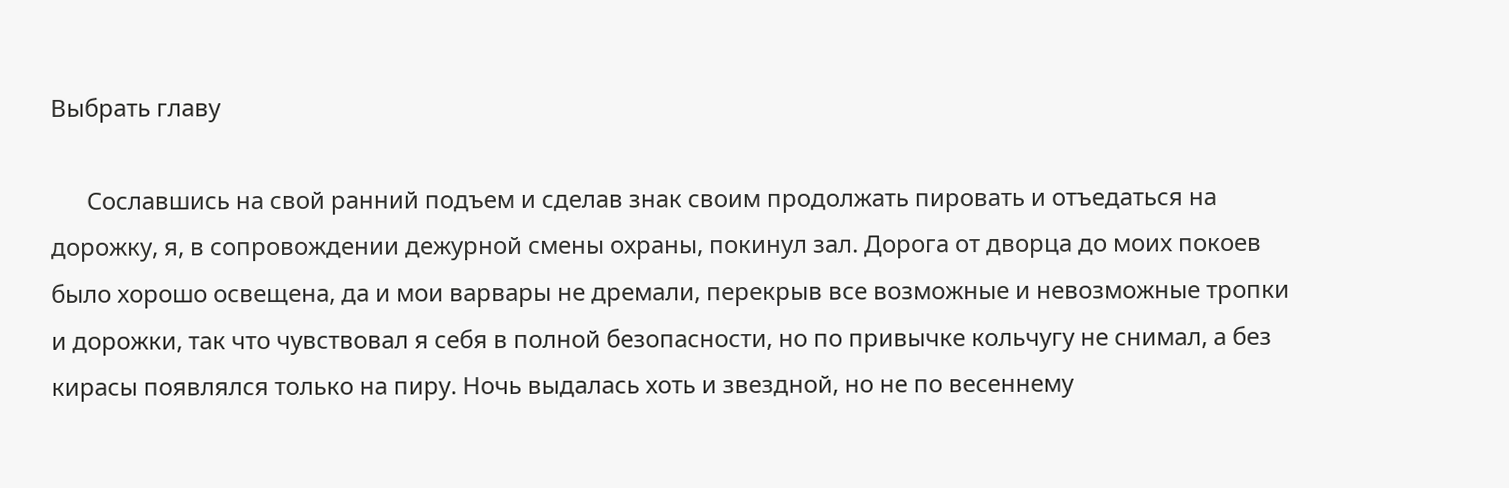Выбрать главу

      Сославшись на свой ранний подъем и сделав знак своим продолжать пировать и отъедаться на дорожку, я, в сопровождении дежурной смены охраны, покинул зал. Дорога от дворца до моих покоев было хорошо освещена, да и мои варвары не дремали, перекрыв все возможные и невозможные тропки и дорожки, так что чувствовал я себя в полной безопасности, но по привычке кольчугу не снимал, а без кирасы появлялся только на пиру. Ночь выдалась хоть и звездной, но не по весеннему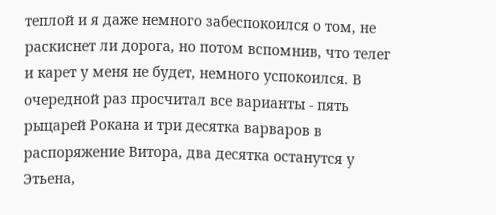теплой и я даже немного забеспокоился о том, не раскиснет ли дорога, но потом вспомнив, что телег и карет у меня не будет, немного успокоился. В очередной раз просчитал все варианты - пять рыцарей Рокана и три десятка варваров в распоряжение Витора, два десятка останутся у Этьена,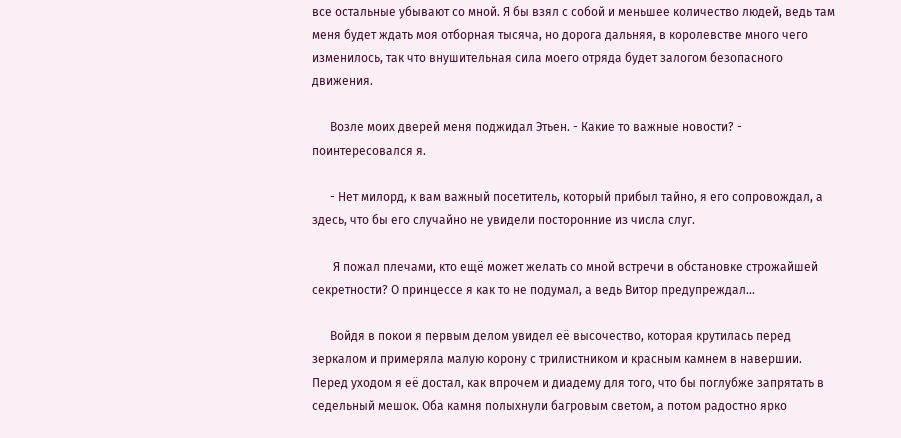все остальные убывают со мной. Я бы взял с собой и меньшее количество людей, ведь там меня будет ждать моя отборная тысяча, но дорога дальняя, в королевстве много чего изменилось, так что внушительная сила моего отряда будет залогом безопасного движения.

      Возле моих дверей меня поджидал Этьен. - Какие то важные новости? - поинтересовался я.

      - Нет милорд, к вам важный посетитель, который прибыл тайно, я его сопровождал, а здесь, что бы его случайно не увидели посторонние из числа слуг.

       Я пожал плечами, кто ещё может желать со мной встречи в обстановке строжайшей секретности? О принцессе я как то не подумал, а ведь Витор предупреждал...

      Войдя в покои я первым делом увидел её высочество, которая крутилась перед зеркалом и примеряла малую корону с трилистником и красным камнем в навершии. Перед уходом я её достал, как впрочем и диадему для того, что бы поглубже запрятать в седельный мешок. Оба камня полыхнули багровым светом, а потом радостно ярко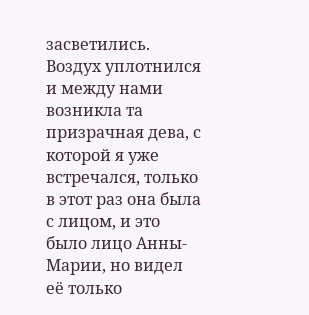засветились. Воздух уплотнился и между нами возникла та призрачная дева, с которой я уже встречался, только в этот раз она была с лицом, и это было лицо Анны-Марии, но видел её только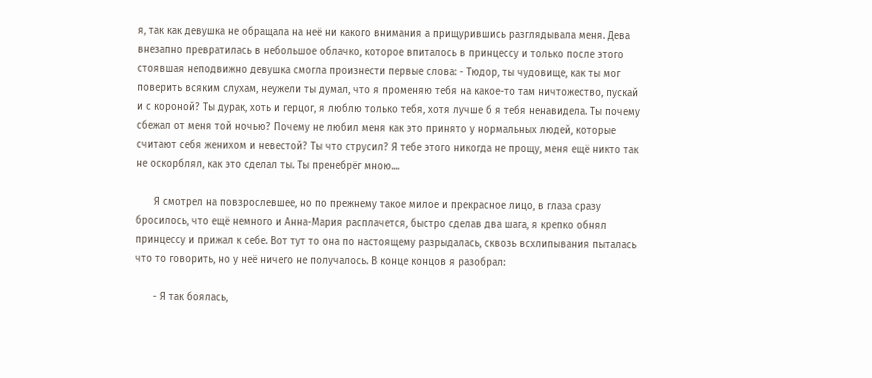я, так как девушка не обращала на неё ни какого внимания а прищурившись разглядывала меня. Дева внезапно превратилась в небольшое облачко, которое впиталось в принцессу и только после этого стоявшая неподвижно девушка смогла произнести первые слова: - Тюдор, ты чудовище, как ты мог поверить всяким слухам, неужели ты думал, что я променяю тебя на какое-то там ничтожество, пускай и с короной? Ты дурак, хоть и герцог, я люблю только тебя, хотя лучше б я тебя ненавидела. Ты почему сбежал от меня той ночью? Почему не любил меня как это принято у нормальных людей, которые считают себя женихом и невестой? Ты что струсил? Я тебе этого никогда не прощу, меня ещё никто так не оскорблял, как это сделал ты. Ты пренебрёг мною....

      Я смотрел на повзрослевшее, но по прежнему такое милое и прекрасное лицо, в глаза сразу бросилось, что ещё немного и Анна-Мария расплачется, быстро сделав два шага, я крепко обнял принцессу и прижал к себе. Вот тут то она по настоящему разрыдалась, сквозь всхлипывания пыталась что то говорить, но у неё ничего не получалось. В конце концов я разобрал:

      - Я так боялась,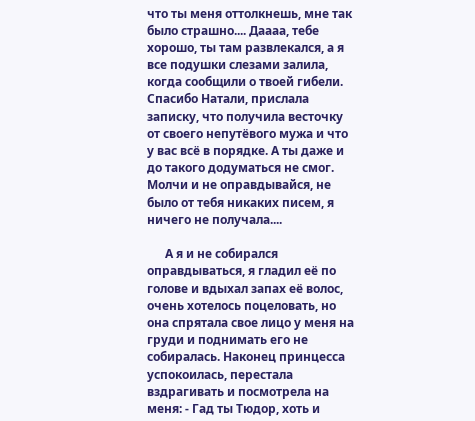что ты меня оттолкнешь, мне так было страшно.... Даааа, тебе хорошо, ты там развлекался, а я все подушки слезами залила, когда сообщили о твоей гибели. Спасибо Натали, прислала записку, что получила весточку от своего непутёвого мужа и что у вас всё в порядке. А ты даже и до такого додуматься не смог. Молчи и не оправдывайся, не было от тебя никаких писем, я ничего не получала....

      А я и не собирался оправдываться, я гладил её по голове и вдыхал запах её волос, очень хотелось поцеловать, но она спрятала свое лицо у меня на груди и поднимать его не собиралась. Наконец принцесса успокоилась, перестала вздрагивать и посмотрела на меня: - Гад ты Тюдор, хоть и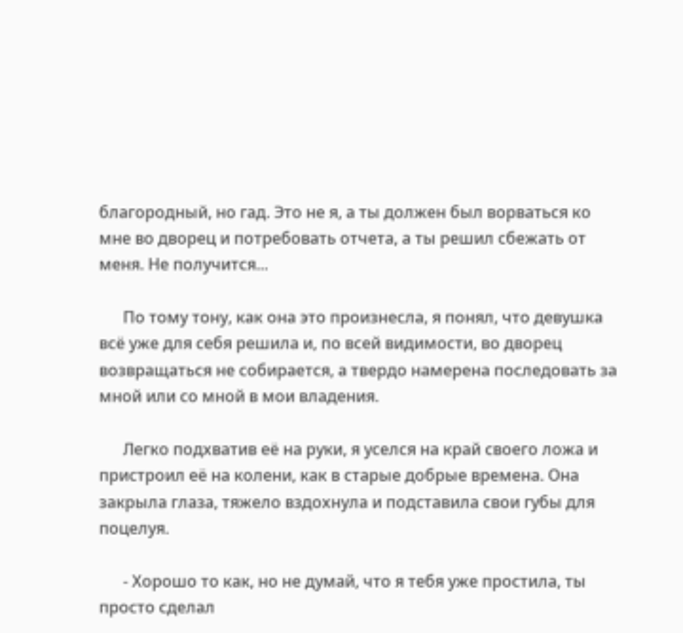благородный, но гад. Это не я, а ты должен был ворваться ко мне во дворец и потребовать отчета, а ты решил сбежать от меня. Не получится...

      По тому тону, как она это произнесла, я понял, что девушка всё уже для себя решила и, по всей видимости, во дворец возвращаться не собирается, а твердо намерена последовать за мной или со мной в мои владения.

      Легко подхватив её на руки, я уселся на край своего ложа и пристроил её на колени, как в старые добрые времена. Она закрыла глаза, тяжело вздохнула и подставила свои губы для поцелуя.

      - Хорошо то как, но не думай, что я тебя уже простила, ты просто сделал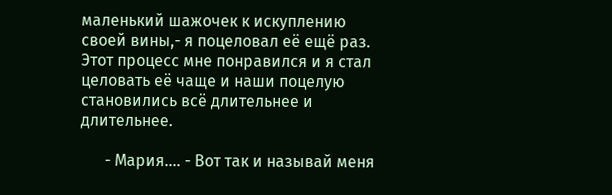маленький шажочек к искуплению своей вины,- я поцеловал её ещё раз. Этот процесс мне понравился и я стал целовать её чаще и наши поцелую становились всё длительнее и длительнее.

      - Мария.... - Вот так и называй меня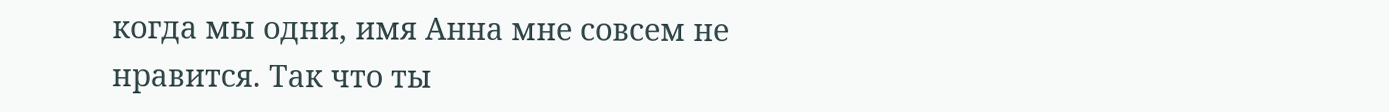когда мы одни, имя Анна мне совсем не нравится. Так что ты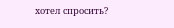хотел спросить?